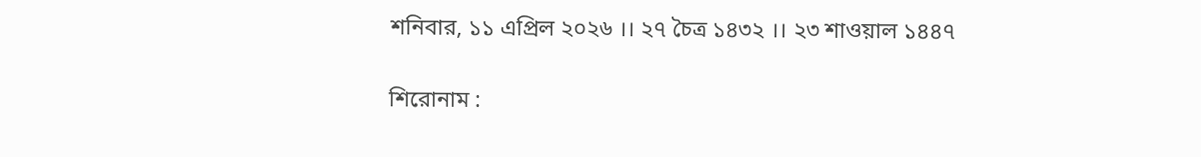শনিবার, ১১ এপ্রিল ২০২৬ ।। ২৭ চৈত্র ১৪৩২ ।। ২৩ শাওয়াল ১৪৪৭

শিরোনাম :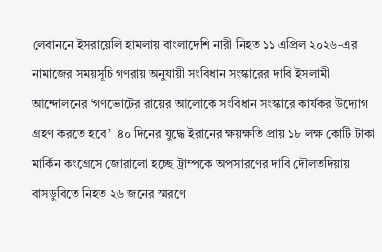লেবাননে ইসরায়েলি হামলায় বাংলাদেশি নারী নিহত ১১ এপ্রিল ২০২৬-এর নামাজের সময়সূচি গণরায় অনুযায়ী সংবিধান সংস্কারের দাবি ইসলামী আন্দোলনের ‘গণভোটের রায়ের আলোকে সংবিধান সংস্কারে কার্যকর উদ্যোগ গ্রহণ করতে হবে’  ৪০ দিনের যুদ্ধে ইরানের ক্ষয়ক্ষতি প্রায় ১৮ লক্ষ কোটি টাকা মার্কিন কংগ্রেসে জোরালো হচ্ছে ট্রাম্পকে অপসারণের দাবি দৌলতদিয়ায় বাসডুবিতে নিহত ২৬ জনের স্মরণে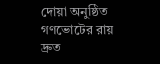দোয়া অনুষ্ঠিত গণভোটের রায় দ্রুত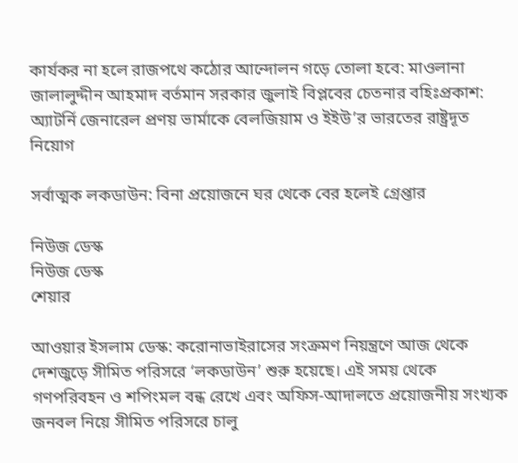কার্যকর না হলে রাজপথে কঠোর আন্দোলন গড়ে তোলা হবে: মাওলানা জালালুদ্দীন আহমাদ বর্তমান সরকার জুলাই বিপ্লবের চেতনার বহিঃপ্রকাশ: অ্যাটর্নি জেনারেল প্রণয় ভার্মাকে বেলজিয়াম ও ইইউ’র ভারতের রাষ্ট্রদূত নিয়োগ

সর্বাত্মক লকডাউন: বিনা প্রয়োজনে ঘর থেকে বের হলেই গ্রেপ্তার

নিউজ ডেস্ক
নিউজ ডেস্ক
শেয়ার

আওয়ার ইসলাম ডেস্ক: করোনাভাইরাসের সংক্রমণ নিয়ন্ত্রণে আজ থেকে দেশজুড়ে সীমিত পরিসরে ‘লকডাউন’ শুরু হয়েছে। এই সময় থেকে গণপরিবহন ও শপিংমল বন্ধ রেখে এবং অফিস-আদালতে প্রয়োজনীয় সংখ্যক জনবল নিয়ে সীমিত পরিসরে চালু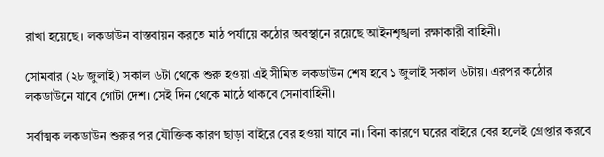রাখা হয়েছে। লকডাউন বাস্তবায়ন করতে মাঠ পর্যায়ে কঠোর অবস্থানে রয়েছে আইনশৃঙ্খলা রক্ষাকারী বাহিনী।

সোমবার (২৮ জুলাই) সকাল ৬টা থেকে শুরু হওয়া এই সীমিত লকডাউন শেষ হবে ১ জুলাই সকাল ৬টায়। এরপর কঠোর লকডাউনে যাবে গোটা দেশ। সেই দিন থেকে মাঠে থাকবে সেনাবাহিনী।

সর্বাত্মক লকডাউন শুরুর পর যৌক্তিক কারণ ছাড়া বাইরে বের হওয়া যাবে না। বিনা কারণে ঘরের বাইরে বের হলেই গ্রেপ্তার করবে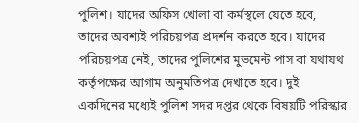পুলিশ। যাদের অফিস খোলা বা কর্মস্থলে যেতে হবে, তাদের অবশ্যই পরিচয়পত্র প্রদর্শন করতে হবে। যাদের পরিচয়পত্র নেই, তাদের পুলিশের মুভমেন্ট পাস বা যথাযথ কর্তৃপক্ষের আগাম অনুমতিপত্র দেখাতে হবে। দুই একদিনের মধ্যেই পুলিশ সদর দপ্তর থেকে বিষয়টি পরিস্কার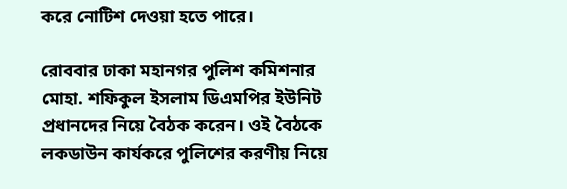করে নোটিশ দেওয়া হতে পারে।

রোববার ঢাকা মহানগর পুলিশ কমিশনার মোহা. শফিকুল ইসলাম ডিএমপির ইউনিট প্রধানদের নিয়ে বৈঠক করেন। ওই বৈঠকে লকডাউন কার্যকরে পুলিশের করণীয় নিয়ে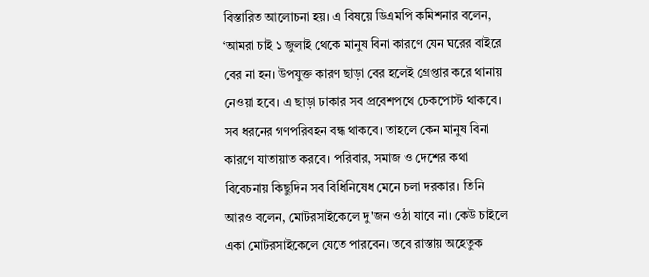বিস্তারিত আলোচনা হয়। এ বিষয়ে ডিএমপি কমিশনার বলেন, ‘আমরা চাই ১ জুলাই থেকে মানুষ বিনা কারণে যেন ঘরের বাইরে বের না হন। উপযুক্ত কারণ ছাড়া বের হলেই গ্রেপ্তার করে থানায় নেওয়া হবে। এ ছাড়া ঢাকার সব প্রবেশপথে চেকপোস্ট থাকবে। সব ধরনের গণপরিবহন বন্ধ থাকবে। তাহলে কেন মানুষ বিনা কারণে যাতায়াত করবে। পরিবার, সমাজ ও দেশের কথা বিবেচনায় কিছুদিন সব বিধিনিষেধ মেনে চলা দরকার। তিনি আরও বলেন, মোটরসাইকেলে দু'জন ওঠা যাবে না। কেউ চাইলে একা মোটরসাইকেলে যেতে পারবেন। তবে রাস্তায় অহেতুক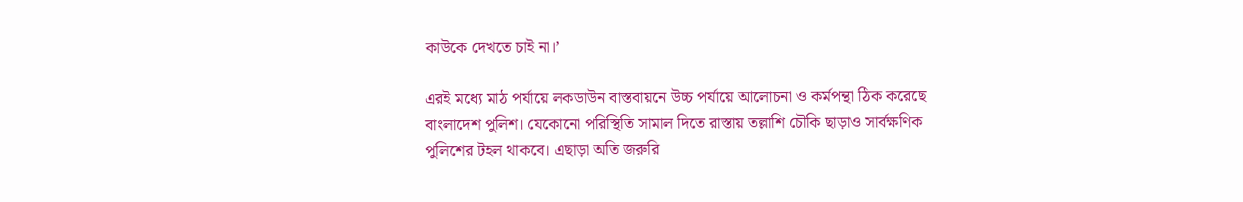কাউকে দেখতে চাই না।’

এরই মধ্যে মাঠ পর্যায়ে লকডাউন বাস্তবায়নে উচ্চ পর্যায়ে আলোচনা ও কর্মপন্থা ঠিক করেছে বাংলাদেশ পুলিশ। যেকোনো পরিস্থিতি সামাল দিতে রাস্তায় তল্লাশি চৌকি ছাড়াও সার্বক্ষণিক পুলিশের টহল থাকবে। এছাড়া অতি জরুরি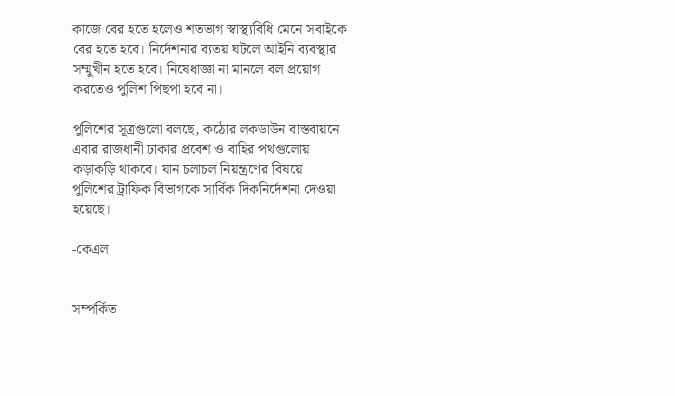কাজে বের হতে হলেও শতভাগ স্বাস্থ্যবিধি মেনে সবাইকে বের হতে হবে। নির্দেশনার ব্যতয় ঘটলে আইনি ব্যবস্থার সম্মুখীন হতে হবে। নিষেধাজ্ঞা না মানলে বল প্রয়োগ করতেও পুলিশ পিছপা হবে না।

পুলিশের সূত্রগুলো বলছে, কঠোর লকডাউন বাস্তবায়নে এবার রাজধানী ঢাকার প্রবেশ ও বাহির পথগুলোয় কড়াকড়ি থাকবে। যান চলাচল নিয়ন্ত্রণের বিষয়ে পুলিশের ট্রাফিক বিভাগকে সার্বিক দিকনির্দেশনা দেওয়া হয়েছে।

-কেএল


সম্পর্কিত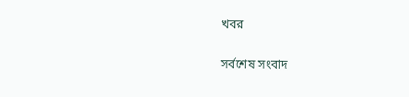খবর

সর্বশেষ সংবাদ